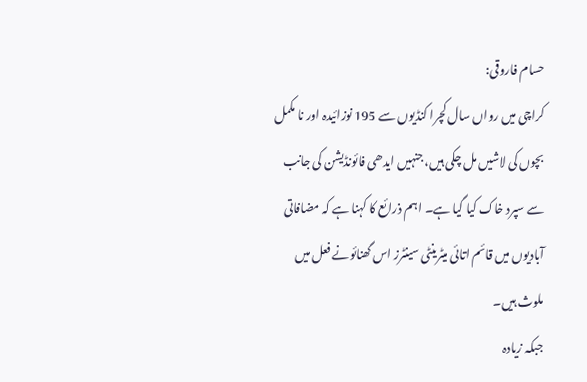حسام فاروقی:
کراچی میں رواں سال کچرا کنڈیوں سے 195 نوزائیدہ اور نا مکمل بچوں کی لاشیں مل چکی ہیں، جنہیں ایدھی فائونڈیشن کی جانب سے سپرد خاک کیا گیا ہے۔ اہم ذرائع کا کہنا ہے کہ مضافاتی آبادیوں میں قائم اتائی میٹرینٹی سینٹرز اس گھنائونے فعل میں ملوث ہیں۔
جبکہ زیادہ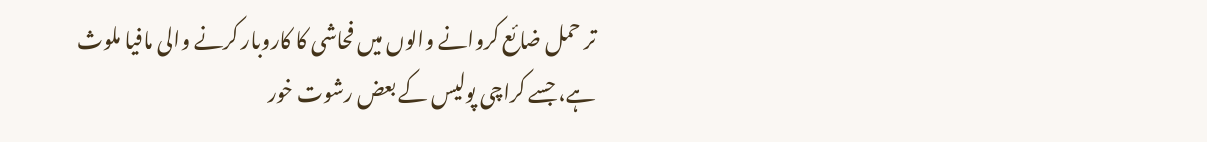تر حمل ضائع کروانے والوں میں فحاشی کا کاروبار کرنے والی مافیا ملوث ہے، جسے کراچی پولیس کے بعض رشوت خور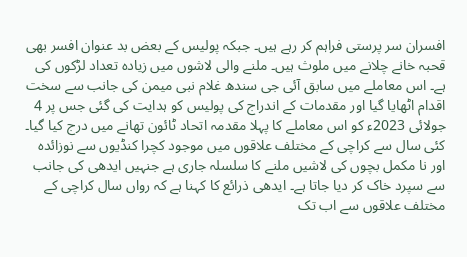افسران سر پرستی فراہم کر رہے ہیں۔ جبکہ پولیس کے بعض بد عنوان افسر بھی قحبہ خانے چلانے میں ملوث ہیں۔ ملنے والی لاشوں میں زیادہ تعداد لڑکوں کی ہے۔ اس معاملے میں سابق آئی جی سندھ غلام نبی میمن کی جانب سے سخت اقدام اٹھایا گیا اور مقدمات کے اندراج کی پولیس کو ہدایت کی گئی جس پر 4 جولائی 2023ء کو اس معاملے کا پہلا مقدمہ اتحاد ٹائون تھانے میں درج کیا گیا۔
کئی سال سے کراچی کے مختلف علاقوں میں موجود کچرا کنڈیوں سے نوزائدہ اور نا مکمل بچوں کی لاشیں ملنے کا سلسلہ جاری ہے جنہیں ایدھی کی جانب سے سپرد خاک کر دیا جاتا ہے۔ ایدھی ذرائع کا کہنا ہے کہ رواں سال کراچی کے مختلف علاقوں سے اب تک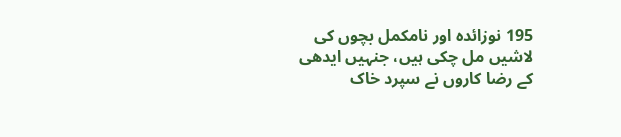195 نوزائدہ اور نامکمل بچوں کی لاشیں مل چکی ہیں، جنہیں ایدھی کے رضا کاروں نے سپرد خاک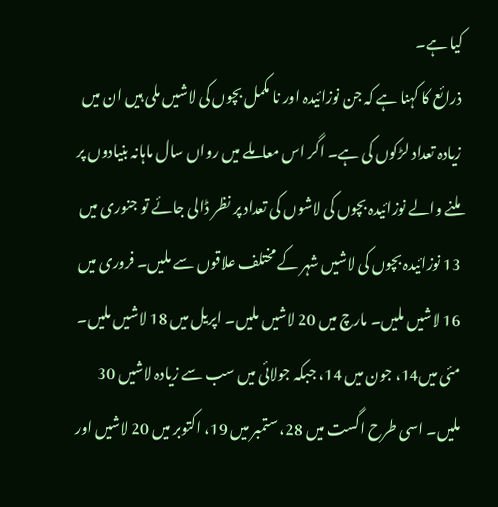کیا ہے۔
ذرائع کا کہنا ہے کہ جن نوزائیدہ اور نا مکمل بچوں کی لاشیں ملی ہیں ان میں زیادہ تعداد لڑکوں کی ہے۔ اگر اس معاملے میں رواں سال ماہانہ بنیادوں پر ملنے والے نوزائیدہ بچوں کی لاشوں کی تعداد پر نظر ڈالی جائے تو جنوری میں 13 نوزائیدہ بچوں کی لاشیں شہر کے مختلف علاقوں سے ملیں۔ فروری میں 16 لاشیں ملیں۔ مارچ میں 20 لاشیں ملیں۔ اپریل میں 18 لاشیں ملیں۔ مئی میں14، جون میں 14، جبکہ جولائی میں سب سے زیادہ لاشیں 30 ملیں۔ اسی طرح اگست میں 28، ستمبر میں 19، اکتوبر میں 20 لاشیں اور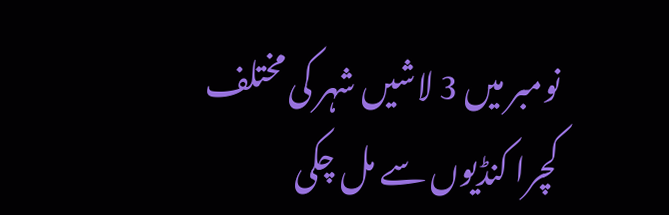نومبر میں 3 لاشیں شہر کی مختلف کچرا کنڈیوں سے مل چکی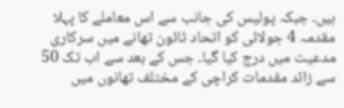ہیں۔ جبکہ پولیس کی جانب سے اس معاملے کا پہلا مقدمہ 4 جولائی کو اتحاد ٹائون تھانے میں سرکاری مدعیت میں درج کیا گیا۔ جس کے بعد سے اب تک 50 سے زائد مقدمات کراچی کے مختلف تھانوں میں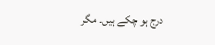درج ہو چکے ہیں۔ مگر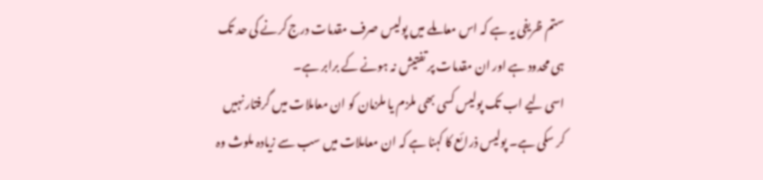ستم ظریفی یہ ہے کہ اس معاملے میں پولیس صرف مقدمات درج کرنے کی حد تک ہی محدود ہے اور ان مقدمات پر تفتیش نہ ہونے کے برابر ہے۔
اسی لیے اب تک پولیس کسی بھی ملزم یا ملزمان کو ان معاملات میں گرفتار نہیں کر سکی ہے۔ پولیس ذرائع کا کہنا ہے کہ ان معاملات میں سب سے زیادہ ملوث وہ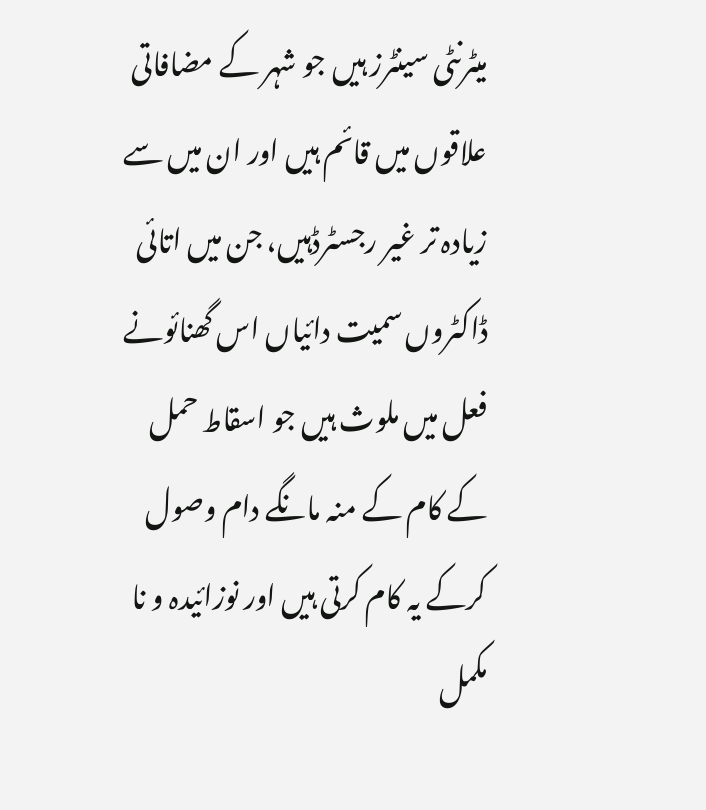میٹرنٹی سینٹرز ہیں جو شہر کے مضافاتی علاقوں میں قائم ہیں اور ان میں سے زیادہ تر غیر رجسٹرڈہیں، جن میں اتائی ڈاکٹروں سمیت دائیاں اس گھنائونے فعل میں ملوث ہیں جو اسقاط حمل کے کام کے منہ مانگے دام وصول کرکے یہ کام کرتی ہیں اور نوزائیدہ و نا مکمل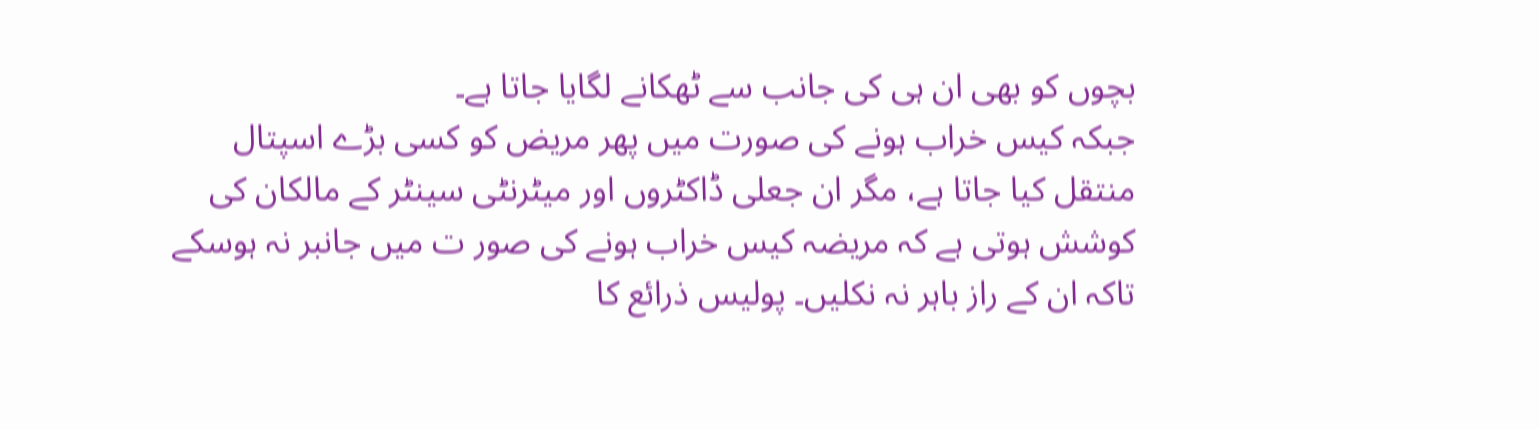بچوں کو بھی ان ہی کی جانب سے ٹھکانے لگایا جاتا ہے۔
جبکہ کیس خراب ہونے کی صورت میں پھر مریض کو کسی بڑے اسپتال منتقل کیا جاتا ہے، مگر ان جعلی ڈاکٹروں اور میٹرنٹی سینٹر کے مالکان کی کوشش ہوتی ہے کہ مریضہ کیس خراب ہونے کی صور ت میں جانبر نہ ہوسکے تاکہ ان کے راز باہر نہ نکلیں۔ پولیس ذرائع کا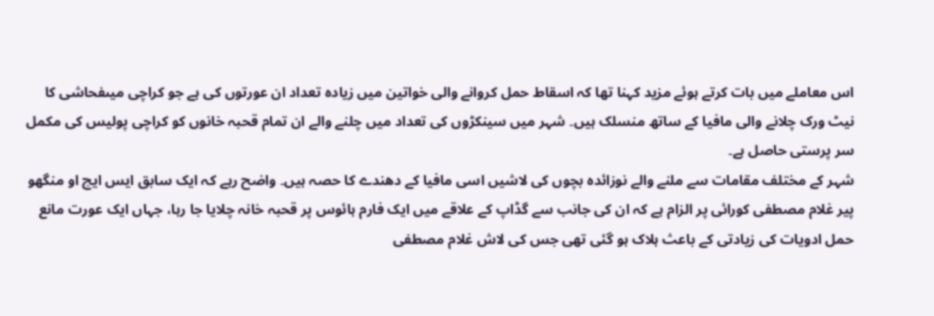اس معاملے میں بات کرتے ہوئے مزید کہنا تھا کہ اسقاط حمل کروانے والی خواتین میں زیادہ تعداد ان عورتوں کی ہے جو کراچی میںفحاشی کا نیٹ ورک چلانے والی مافیا کے ساتھ منسلک ہیں۔ شہر میں سینکڑوں کی تعداد میں چلنے والے ان تمام قحبہ خانوں کو کراچی پولیس کی مکمل سر پرستی حاصل ہے۔
شہر کے مختلف مقامات سے ملنے والے نوزائدہ بچوں کی لاشیں اسی مافیا کے دھندے کا حصہ ہیں۔ واضح رہے کہ ایک سابق ایس ایچ او منگھو پیر غلام مصطفی کورائی پر الزام ہے کہ ان کی جانب سے گڈاپ کے علاقے میں ایک فارم ہائوس پر قحبہ خانہ چلایا جا رہا، جہاں ایک عورت مانع حمل ادویات کی زیادتی کے باعث ہلاک ہو گئی تھی جس کی لاش غلام مصطفی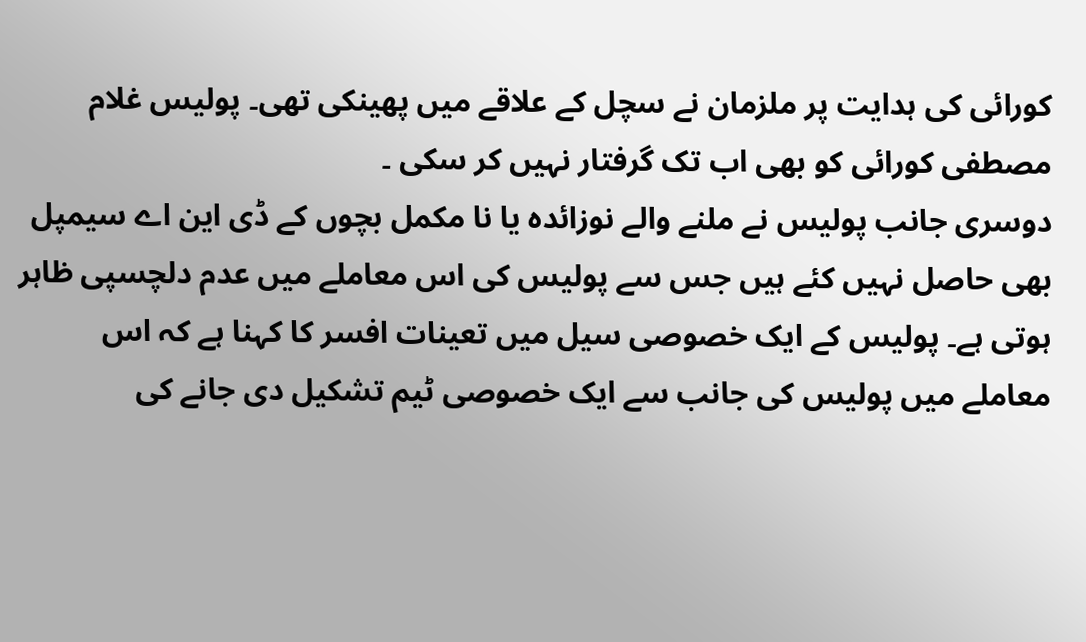کورائی کی ہدایت پر ملزمان نے سچل کے علاقے میں پھینکی تھی۔ پولیس غلام مصطفی کورائی کو بھی اب تک گرفتار نہیں کر سکی ۔
دوسری جانب پولیس نے ملنے والے نوزائدہ یا نا مکمل بچوں کے ڈی این اے سیمپل بھی حاصل نہیں کئے ہیں جس سے پولیس کی اس معاملے میں عدم دلچسپی ظاہر ہوتی ہے۔ پولیس کے ایک خصوصی سیل میں تعینات افسر کا کہنا ہے کہ اس معاملے میں پولیس کی جانب سے ایک خصوصی ٹیم تشکیل دی جانے کی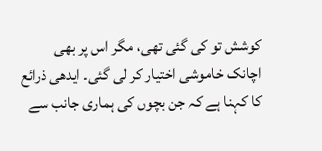کوشش تو کی گئی تھی، مگر اس پر بھی اچانک خاموشی اختیار کر لی گئی۔ ایدھی ذرائع کا کہنا ہے کہ جن بچوں کی ہماری جانب سے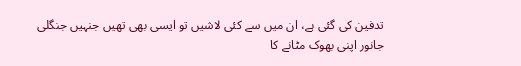تدفین کی گئی ہے، ان میں سے کئی لاشیں تو ایسی بھی تھیں جنہیں جنگلی جانور اپنی بھوک مٹانے کا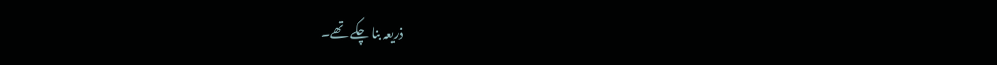ذریعہ بنا چکے تھے۔